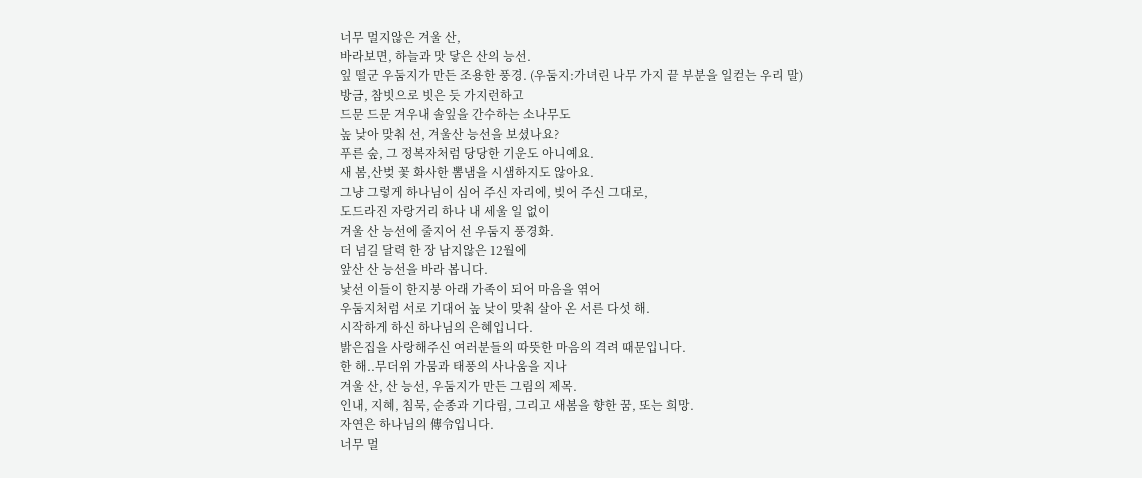너무 멀지않은 겨울 산,
바라보면, 하늘과 맛 닿은 산의 능선.
잎 떨군 우둠지가 만든 조용한 풍경. (우둠지:가녀린 나무 가지 끝 부분을 일컫는 우리 말)
방금, 참빗으로 빗은 듯 가지런하고
드문 드문 겨우내 솔잎을 간수하는 소나무도
높 낮아 맞춰 선, 겨울산 능선을 보셨나요?
푸른 숲, 그 정복자처럼 당당한 기운도 아니예요.
새 봄,산벚 꽃 화사한 뽐냄을 시샘하지도 않아요.
그냥 그렇게 하나님이 심어 주신 자리에, 빚어 주신 그대로,
도드라진 자랑거리 하나 내 세울 일 없이
겨울 산 능선에 줄지어 선 우둠지 풍경화.
더 넘길 달력 한 장 남지않은 12월에
앞산 산 능선을 바라 봅니다.
낯선 이들이 한지붕 아래 가족이 되어 마음을 엮어
우둠지처럼 서로 기대어 높 낮이 맞춰 살아 온 서른 다섯 해.
시작하게 하신 하나님의 은혜입니다.
밝은집을 사랑해주신 여러분들의 따뜻한 마음의 격려 때문입니다.
한 해..무더위 가뭄과 태풍의 사나움을 지나
겨울 산, 산 능선, 우둠지가 만든 그림의 제목.
인내, 지혜, 침묵, 순종과 기다림, 그리고 새봄을 향한 꿈, 또는 희망.
자연은 하나님의 傳令입니다.
너무 멀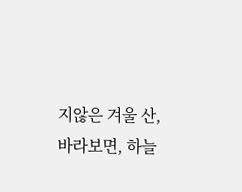지않은 겨울 산,
바라보면, 하늘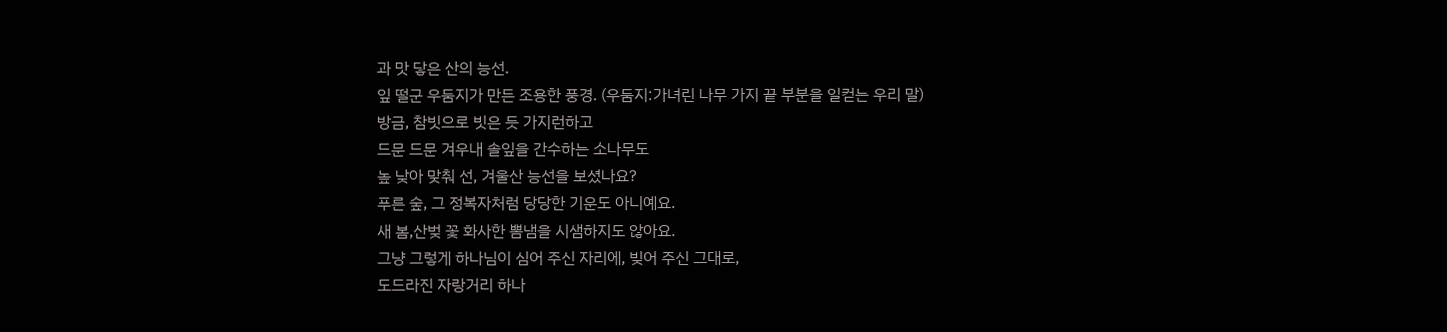과 맛 닿은 산의 능선.
잎 떨군 우둠지가 만든 조용한 풍경. (우둠지:가녀린 나무 가지 끝 부분을 일컫는 우리 말)
방금, 참빗으로 빗은 듯 가지런하고
드문 드문 겨우내 솔잎을 간수하는 소나무도
높 낮아 맞춰 선, 겨울산 능선을 보셨나요?
푸른 숲, 그 정복자처럼 당당한 기운도 아니예요.
새 봄,산벚 꽃 화사한 뽐냄을 시샘하지도 않아요.
그냥 그렇게 하나님이 심어 주신 자리에, 빚어 주신 그대로,
도드라진 자랑거리 하나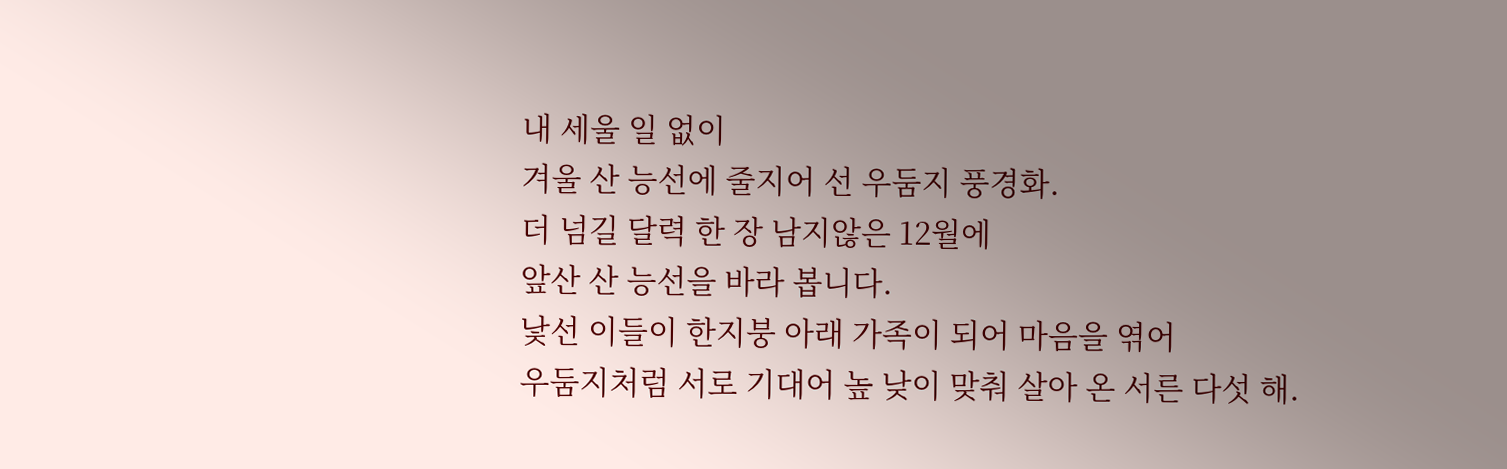내 세울 일 없이
겨울 산 능선에 줄지어 선 우둠지 풍경화.
더 넘길 달력 한 장 남지않은 12월에
앞산 산 능선을 바라 봅니다.
낯선 이들이 한지붕 아래 가족이 되어 마음을 엮어
우둠지처럼 서로 기대어 높 낮이 맞춰 살아 온 서른 다섯 해.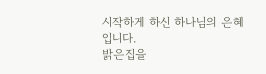시작하게 하신 하나님의 은혜입니다.
밝은집을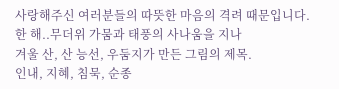사랑해주신 여러분들의 따뜻한 마음의 격려 때문입니다.
한 해..무더위 가뭄과 태풍의 사나움을 지나
겨울 산, 산 능선, 우둠지가 만든 그림의 제목.
인내, 지혜, 침묵, 순종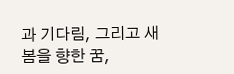과 기다림, 그리고 새봄을 향한 꿈,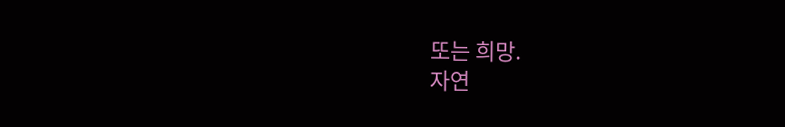또는 희망.
자연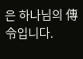은 하나님의 傳令입니다.